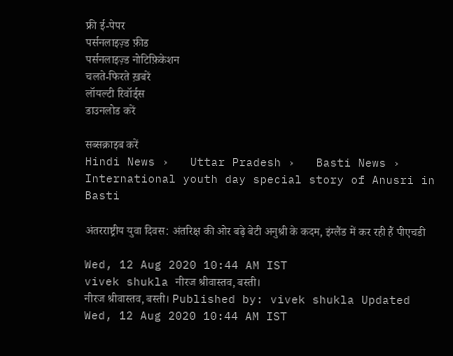फ्री ई-पेपर
पर्सनलाइज़्ड फ़ीड
पर्सनलाइज़्ड नोटिफ़िकेशन
चलते-फिरते ख़बरें
लॉयल्टी रिवॉर्ड्स
डाउनलोड करें

सब्सक्राइब करें
Hindi News ›   Uttar Pradesh ›   Basti News ›   International youth day special story of Anusri in Basti

अंतरराष्ट्रीय युवा दिवस: अंतरिक्ष की ओर बढ़े बेटी अनुश्री के कदम, इंग्लैंड में कर रही हैं पीएचडी

Wed, 12 Aug 2020 10:44 AM IST
vivek shukla नीरज श्रीवास्तव, बस्ती।
नीरज श्रीवास्तव, बस्ती। Published by: vivek shukla Updated Wed, 12 Aug 2020 10:44 AM IST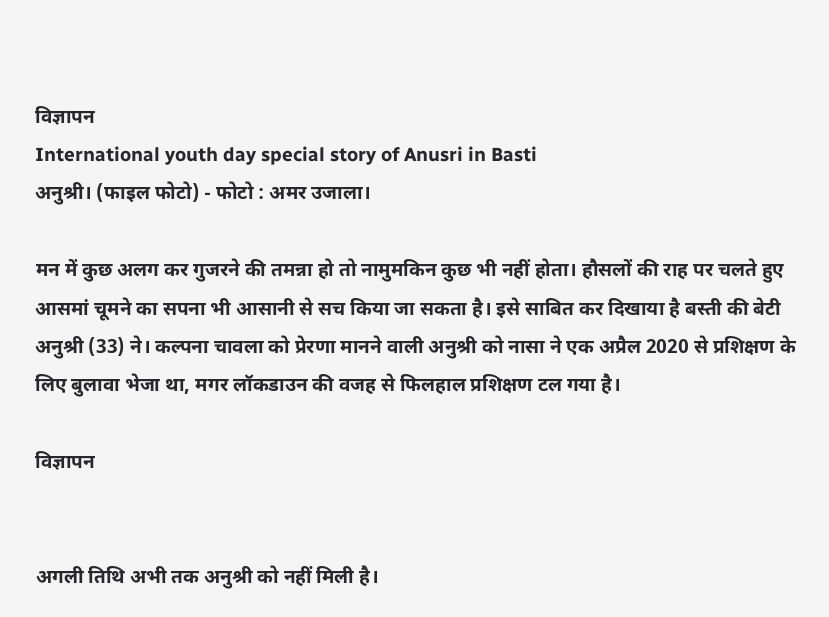विज्ञापन
International youth day special story of Anusri in Basti
अनुश्री। (फाइल फोटो) - फोटो : अमर उजाला।

मन में कुछ अलग कर गुजरने की तमन्ना हो तो नामुमकिन कुछ भी नहीं होता। हौसलों की राह पर चलते हुए आसमां चूमने का सपना भी आसानी से सच किया जा सकता है। इसे साबित कर दिखाया है बस्ती की बेटी अनुश्री (33) ने। कल्पना चावला को प्रेरणा मानने वाली अनुश्री को नासा ने एक अप्रैल 2020 से प्रशिक्षण के लिए बुलावा भेजा था, मगर लॉकडाउन की वजह से फिलहाल प्रशिक्षण टल गया है।

विज्ञापन


अगली तिथि अभी तक अनुश्री को नहीं मिली है।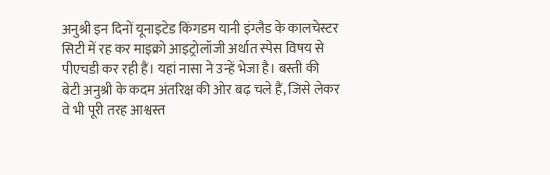अनुश्री इन दिनों यूनाइटेड किंगडम यानी इंग्लैड के कालचेस्टर सिटी में रह कर माइक्रो आइट्रोलॉजी अर्थात स्पेस विषय से पीएचडी कर रही हैं। यहां नासा ने उन्हें भेजा है। बस्ती की बेटी अनुश्री के कदम अंतरिक्ष की ओर बढ़ चले हैं, जिसे लेकर वे भी पूरी तरह आश्वस्त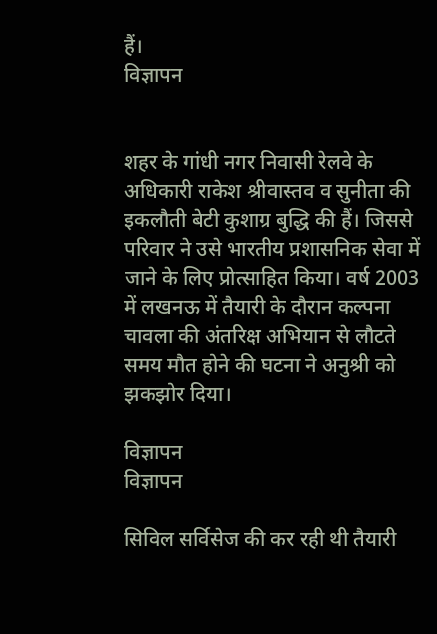हैं।
विज्ञापन


शहर के गांधी नगर निवासी रेलवे के अधिकारी राकेश श्रीवास्तव व सुनीता की इकलौती बेटी कुशाग्र बुद्धि की हैं। जिससे परिवार ने उसे भारतीय प्रशासनिक सेवा में जाने के लिए प्रोत्साहित किया। वर्ष 2003 में लखनऊ में तैयारी के दौरान कल्पना चावला की अंतरिक्ष अभियान से लौटते समय मौत होने की घटना ने अनुश्री को झकझोर दिया।

विज्ञापन
विज्ञापन

सिविल सर्विसेज की कर रही थी तैयारी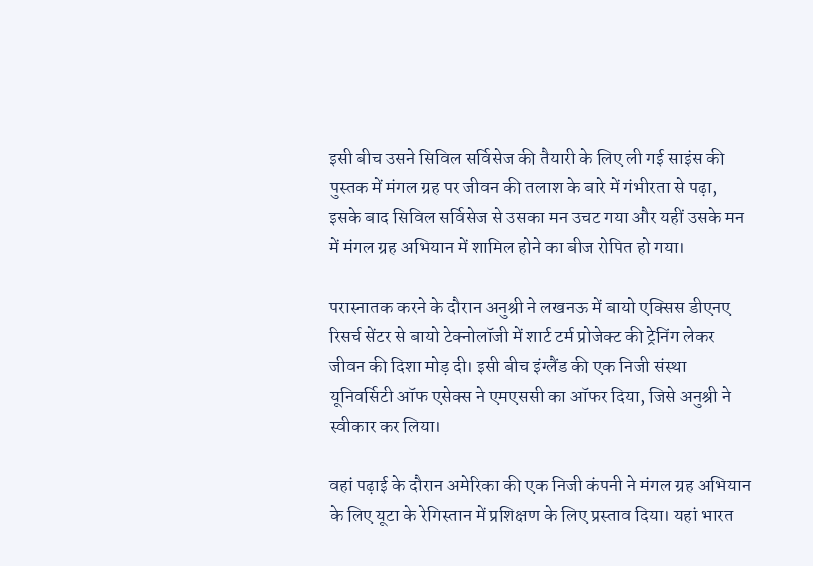इसी बीच उसने सिविल सर्विसेज की तैयारी के लिए ली गई साइंस की पुस्तक में मंगल ग्रह पर जीवन की तलाश के बारे में गंभीरता से पढ़ा, इसके बाद सिविल सर्विसेज से उसका मन उचट गया और यहीं उसके मन में मंगल ग्रह अभियान में शामिल होने का बीज रोपित हो गया।

परास्नातक करने के दौरान अनुश्री ने लखनऊ में बायो एक्सिस डीएनए रिसर्च सेंटर से बायो टेक्नोलॉजी में शार्ट टर्म प्रोजेक्ट की ट्रेनिंग लेकर जीवन की दिशा मोड़ दी। इसी बीच इंग्लैंड की एक निजी संस्था यूनिवर्सिटी ऑफ एसेक्स ने एमएससी का ऑफर दिया, जिसे अनुश्री ने स्वीकार कर लिया।

वहां पढ़ाई के दौरान अमेरिका की एक निजी कंपनी ने मंगल ग्रह अभियान के लिए यूटा के रेगिस्तान में प्रशिक्षण के लिए प्रस्ताव दिया। यहां भारत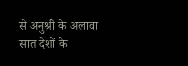से अनुश्री के अलावा सात देशों के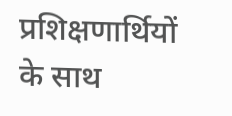प्रशिक्षणार्थियों के साथ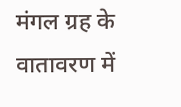मंगल ग्रह के वातावरण में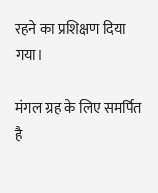रहने का प्रशिक्षण दिया गया।

मंगल ग्रह के लिए समर्पित है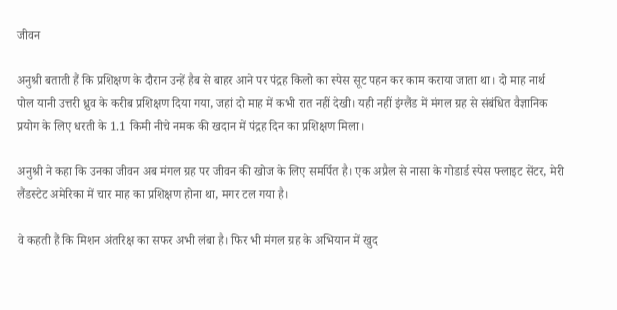जीवन

अनुश्री बताती हैं कि प्रशिक्षण के दौरान उन्हें हैब से बाहर आने पर पंद्रह किलो का स्पेस सूट पहन कर काम कराया जाता था। दो माह नार्थ पोल यानी उत्तरी ध्रुव के करीब प्रशिक्षण दिया गया, जहां दो माह में कभी रात नहीं देखी। यही नहीं इंग्लैंड में मंगल ग्रह से संबंधित वैज्ञानिक प्रयोग के लिए धरती के 1.1 किमी नीचे नमक की खदान में पंद्रह दिन का प्रशिक्षण मिला।

अनुश्री ने कहा कि उनका जीवन अब मंगल ग्रह पर जीवन की खोज के लिए समर्पित है। एक अप्रैल से नासा के गोडार्ड स्पेस फ्लाइट सेंटर, मेरी लैंडस्टेट अमेरिका में चार माह का प्रशिक्षण होना था, मगर टल गया है।

वे कहती हैं कि मिशन अंतरिक्ष का सफर अभी लंबा है। फिर भी मंगल ग्रह के अभियान में खुद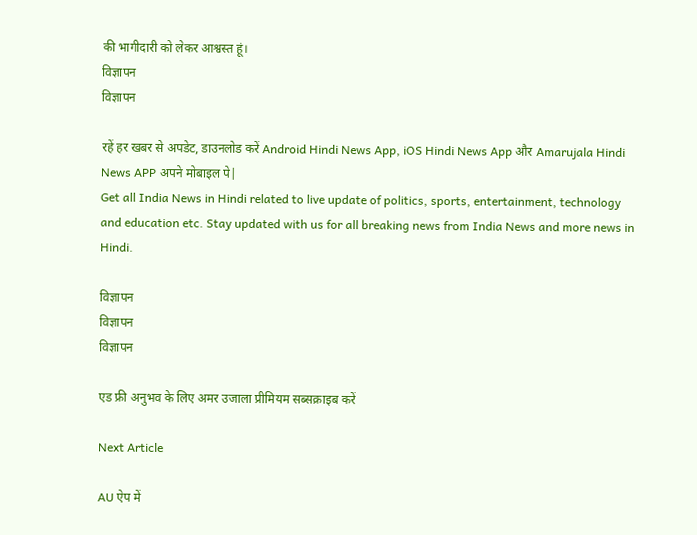की भागीदारी को लेकर आश्वस्त हूं।
विज्ञापन
विज्ञापन

रहें हर खबर से अपडेट, डाउनलोड करें Android Hindi News App, iOS Hindi News App और Amarujala Hindi News APP अपने मोबाइल पे|
Get all India News in Hindi related to live update of politics, sports, entertainment, technology and education etc. Stay updated with us for all breaking news from India News and more news in Hindi.

विज्ञापन
विज्ञापन
विज्ञापन

एड फ्री अनुभव के लिए अमर उजाला प्रीमियम सब्सक्राइब करें

Next Article

AU ऐप में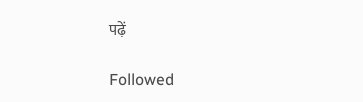पढ़ें

Followed